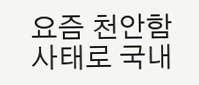요즘 천안함 사태로 국내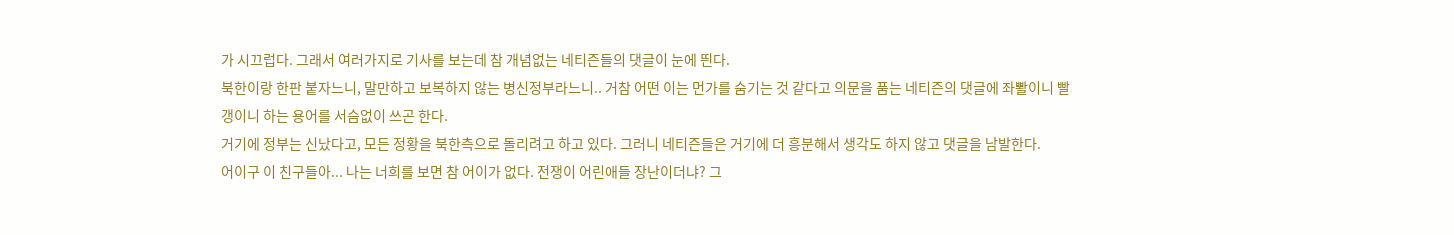가 시끄럽다. 그래서 여러가지로 기사를 보는데 참 개념없는 네티즌들의 댓글이 눈에 띈다.
북한이랑 한판 붙자느니, 말만하고 보복하지 않는 병신정부라느니.. 거참 어떤 이는 먼가를 숨기는 것 같다고 의문을 품는 네티즌의 댓글에 좌뽤이니 빨갱이니 하는 용어를 서슴없이 쓰곤 한다.
거기에 정부는 신났다고, 모든 정황을 북한측으로 돌리려고 하고 있다. 그러니 네티즌들은 거기에 더 흥분해서 생각도 하지 않고 댓글을 남발한다.
어이구 이 친구들아... 나는 너희를 보면 참 어이가 없다. 전쟁이 어린애들 장난이더냐? 그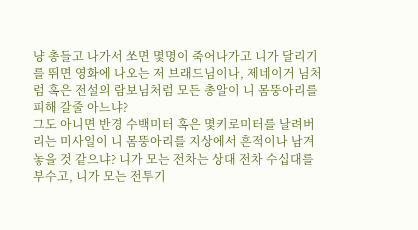냥 총들고 나가서 쏘면 몇명이 죽어나가고 니가 달리기를 뛰면 영화에 나오는 저 브래드님이나, 제네이거 님처럼 혹은 전설의 람보님처럼 모든 총알이 니 몸뚱아리를 피해 갈줄 아느냐?
그도 아니면 반경 수백미터 혹은 몇키로미터를 날려버리는 미사일이 니 몸뚱아리를 지상에서 흔적이나 남겨 놓을 것 같으냐? 니가 모는 전차는 상대 전차 수십대를 부수고, 니가 모는 전투기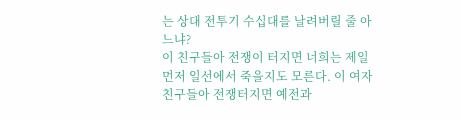는 상대 전투기 수십대를 날려버릴 줄 아느냐?
이 친구들아 전쟁이 터지면 너희는 제일먼저 일선에서 죽을지도 모른다. 이 여자 친구들아 전쟁터지면 예전과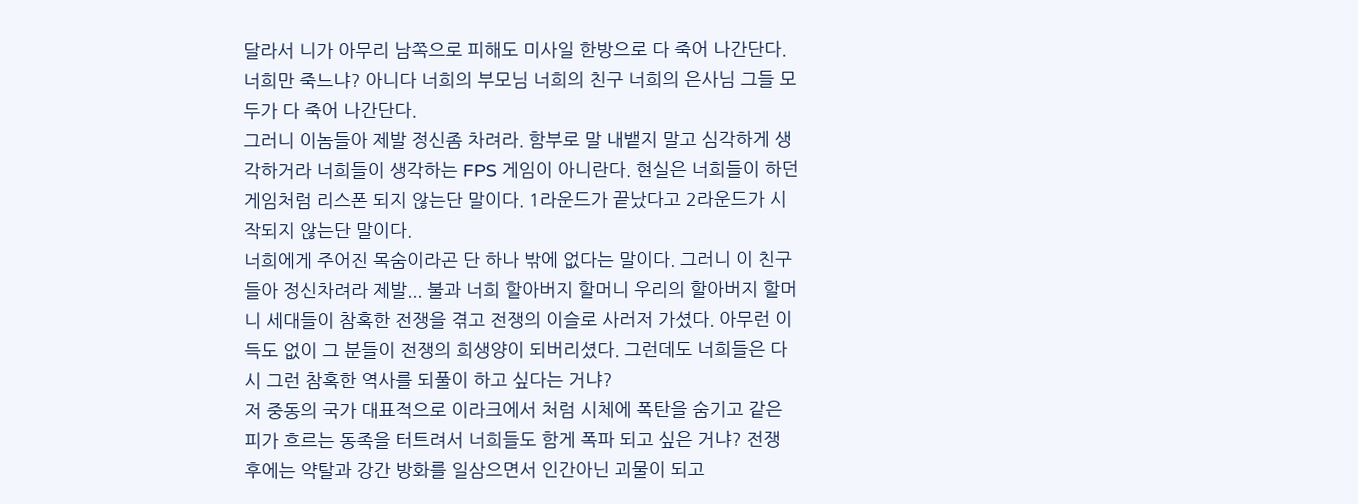달라서 니가 아무리 남쪽으로 피해도 미사일 한방으로 다 죽어 나간단다.
너희만 죽느냐? 아니다 너희의 부모님 너희의 친구 너희의 은사님 그들 모두가 다 죽어 나간단다.
그러니 이놈들아 제발 정신좀 차려라. 함부로 말 내뱉지 말고 심각하게 생각하거라 너희들이 생각하는 FPS 게임이 아니란다. 현실은 너희들이 하던 게임처럼 리스폰 되지 않는단 말이다. 1라운드가 끝났다고 2라운드가 시작되지 않는단 말이다.
너희에게 주어진 목숨이라곤 단 하나 밖에 없다는 말이다. 그러니 이 친구들아 정신차려라 제발... 불과 너희 할아버지 할머니 우리의 할아버지 할머니 세대들이 참혹한 전쟁을 겪고 전쟁의 이슬로 사러저 가셨다. 아무런 이득도 없이 그 분들이 전쟁의 희생양이 되버리셨다. 그런데도 너희들은 다시 그런 참혹한 역사를 되풀이 하고 싶다는 거냐?
저 중동의 국가 대표적으로 이라크에서 처럼 시체에 폭탄을 숨기고 같은 피가 흐르는 동족을 터트려서 너희들도 함게 폭파 되고 싶은 거냐? 전쟁 후에는 약탈과 강간 방화를 일삼으면서 인간아닌 괴물이 되고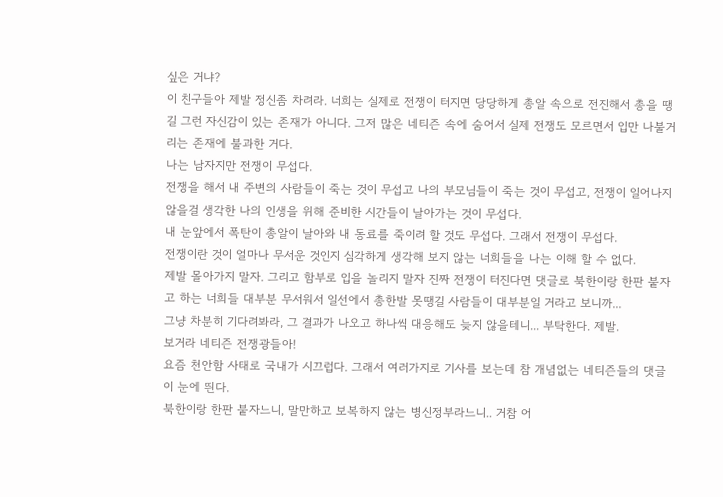싶은 거냐?
이 친구들아 제발 정신좀 차려라. 너희는 실제로 전쟁이 터지면 당당하게 총알 속으로 전진해서 총을 땡길 그런 자신감이 있는 존재가 아니다. 그저 많은 네티즌 속에 숨어서 실제 전쟁도 모르면서 입만 나불거리는 존재에 불과한 거다.
나는 남자지만 전쟁이 무섭다.
전쟁을 해서 내 주변의 사람들이 죽는 것이 무섭고 나의 부모님들이 죽는 것이 무섭고, 전쟁이 일어나지 않을걸 생각한 나의 인생을 위해 준비한 시간들이 날아가는 것이 무섭다.
내 눈앞에서 폭탄이 총알이 날아와 내 동료를 죽이려 할 것도 무섭다. 그래서 전쟁이 무섭다.
전쟁이란 것이 얼마나 무서운 것인지 심각하게 생각해 보지 않는 너희들을 나는 이해 할 수 없다.
제발 몰아가지 말자. 그리고 함부로 입을 놀리지 말자 진짜 전쟁이 터진다면 댓글로 북한이랑 한판 붙자고 하는 너희들 대부분 무서워서 일선에서 총한발 못땡길 사람들이 대부분일 거라고 보니까...
그냥 차분히 기다려봐라, 그 결과가 나오고 하나씩 대응해도 늦지 않을테니... 부탁한다. 제발.
보거라 네티즌 전쟁광들아!
요즘 천안함 사태로 국내가 시끄럽다. 그래서 여러가지로 기사를 보는데 참 개념없는 네티즌들의 댓글이 눈에 띈다.
북한이랑 한판 붙자느니, 말만하고 보복하지 않는 병신정부라느니.. 거참 어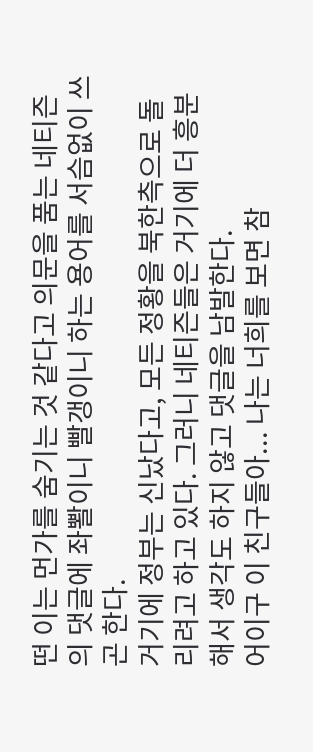떤 이는 먼가를 숨기는 것 같다고 의문을 품는 네티즌의 댓글에 좌뽤이니 빨갱이니 하는 용어를 서슴없이 쓰곤 한다.
거기에 정부는 신났다고, 모든 정황을 북한측으로 돌리려고 하고 있다. 그러니 네티즌들은 거기에 더 흥분해서 생각도 하지 않고 댓글을 남발한다.
어이구 이 친구들아... 나는 너희를 보면 참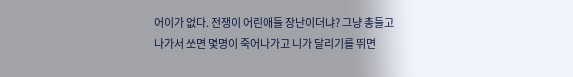어이가 없다. 전쟁이 어린애들 장난이더냐? 그냥 총들고 나가서 쏘면 몇명이 죽어나가고 니가 달리기를 뛰면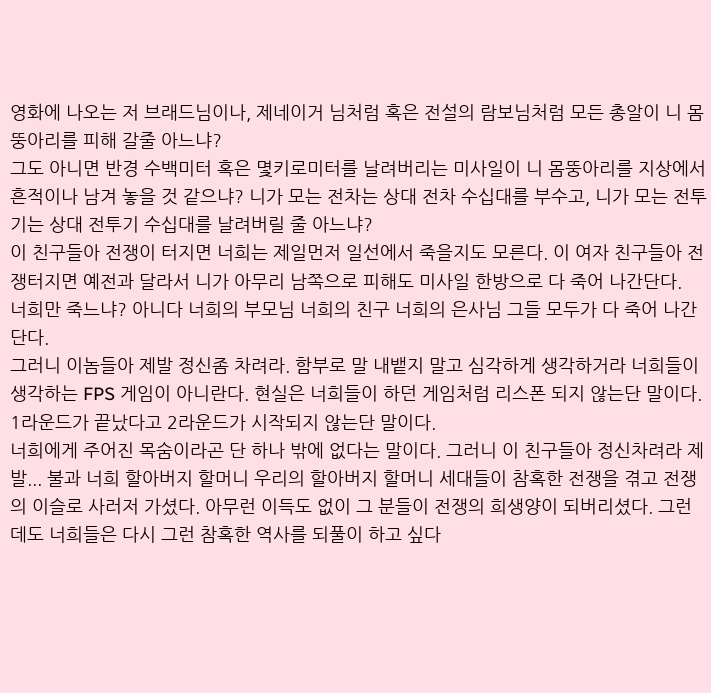영화에 나오는 저 브래드님이나, 제네이거 님처럼 혹은 전설의 람보님처럼 모든 총알이 니 몸뚱아리를 피해 갈줄 아느냐?
그도 아니면 반경 수백미터 혹은 몇키로미터를 날려버리는 미사일이 니 몸뚱아리를 지상에서 흔적이나 남겨 놓을 것 같으냐? 니가 모는 전차는 상대 전차 수십대를 부수고, 니가 모는 전투기는 상대 전투기 수십대를 날려버릴 줄 아느냐?
이 친구들아 전쟁이 터지면 너희는 제일먼저 일선에서 죽을지도 모른다. 이 여자 친구들아 전쟁터지면 예전과 달라서 니가 아무리 남쪽으로 피해도 미사일 한방으로 다 죽어 나간단다.
너희만 죽느냐? 아니다 너희의 부모님 너희의 친구 너희의 은사님 그들 모두가 다 죽어 나간단다.
그러니 이놈들아 제발 정신좀 차려라. 함부로 말 내뱉지 말고 심각하게 생각하거라 너희들이 생각하는 FPS 게임이 아니란다. 현실은 너희들이 하던 게임처럼 리스폰 되지 않는단 말이다. 1라운드가 끝났다고 2라운드가 시작되지 않는단 말이다.
너희에게 주어진 목숨이라곤 단 하나 밖에 없다는 말이다. 그러니 이 친구들아 정신차려라 제발... 불과 너희 할아버지 할머니 우리의 할아버지 할머니 세대들이 참혹한 전쟁을 겪고 전쟁의 이슬로 사러저 가셨다. 아무런 이득도 없이 그 분들이 전쟁의 희생양이 되버리셨다. 그런데도 너희들은 다시 그런 참혹한 역사를 되풀이 하고 싶다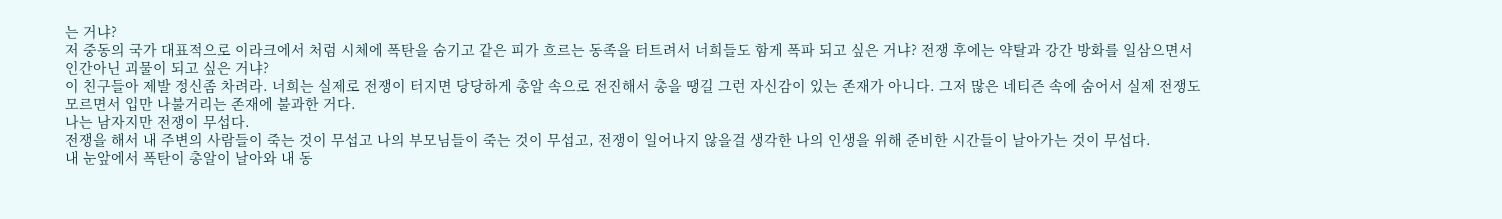는 거냐?
저 중동의 국가 대표적으로 이라크에서 처럼 시체에 폭탄을 숨기고 같은 피가 흐르는 동족을 터트려서 너희들도 함게 폭파 되고 싶은 거냐? 전쟁 후에는 약탈과 강간 방화를 일삼으면서 인간아닌 괴물이 되고 싶은 거냐?
이 친구들아 제발 정신좀 차려라. 너희는 실제로 전쟁이 터지면 당당하게 총알 속으로 전진해서 총을 땡길 그런 자신감이 있는 존재가 아니다. 그저 많은 네티즌 속에 숨어서 실제 전쟁도 모르면서 입만 나불거리는 존재에 불과한 거다.
나는 남자지만 전쟁이 무섭다.
전쟁을 해서 내 주변의 사람들이 죽는 것이 무섭고 나의 부모님들이 죽는 것이 무섭고, 전쟁이 일어나지 않을걸 생각한 나의 인생을 위해 준비한 시간들이 날아가는 것이 무섭다.
내 눈앞에서 폭탄이 총알이 날아와 내 동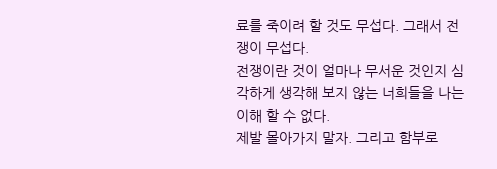료를 죽이려 할 것도 무섭다. 그래서 전쟁이 무섭다.
전쟁이란 것이 얼마나 무서운 것인지 심각하게 생각해 보지 않는 너희들을 나는 이해 할 수 없다.
제발 몰아가지 말자. 그리고 함부로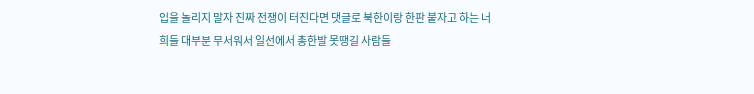입을 놀리지 말자 진짜 전쟁이 터진다면 댓글로 북한이랑 한판 붙자고 하는 너희들 대부분 무서워서 일선에서 총한발 못땡길 사람들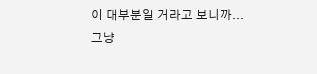이 대부분일 거라고 보니까...
그냥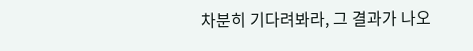차분히 기다려봐라, 그 결과가 나오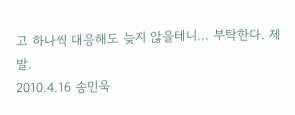고 하나씩 대응해도 늦지 않을테니... 부탁한다. 제발.
2010.4.16 송민욱